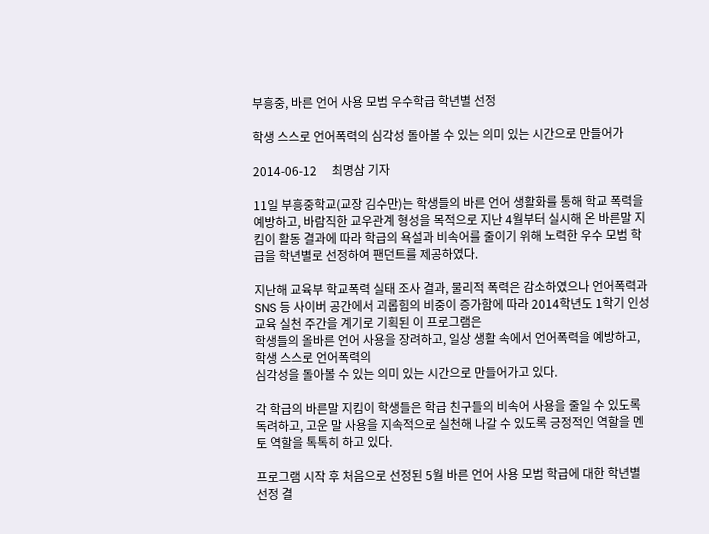부흥중, 바른 언어 사용 모범 우수학급 학년별 선정

학생 스스로 언어폭력의 심각성 돌아볼 수 있는 의미 있는 시간으로 만들어가

2014-06-12     최명삼 기자

11일 부흥중학교(교장 김수만)는 학생들의 바른 언어 생활화를 통해 학교 폭력을 예방하고, 바람직한 교우관계 형성을 목적으로 지난 4월부터 실시해 온 바른말 지킴이 활동 결과에 따라 학급의 욕설과 비속어를 줄이기 위해 노력한 우수 모범 학급을 학년별로 선정하여 팬던트를 제공하였다.

지난해 교육부 학교폭력 실태 조사 결과, 물리적 폭력은 감소하였으나 언어폭력과 SNS 등 사이버 공간에서 괴롭힘의 비중이 증가함에 따라 2014학년도 1학기 인성교육 실천 주간을 계기로 기획된 이 프로그램은
학생들의 올바른 언어 사용을 장려하고, 일상 생활 속에서 언어폭력을 예방하고, 학생 스스로 언어폭력의
심각성을 돌아볼 수 있는 의미 있는 시간으로 만들어가고 있다.

각 학급의 바른말 지킴이 학생들은 학급 친구들의 비속어 사용을 줄일 수 있도록 독려하고, 고운 말 사용을 지속적으로 실천해 나갈 수 있도록 긍정적인 역할을 멘토 역할을 톡톡히 하고 있다.

프로그램 시작 후 처음으로 선정된 5월 바른 언어 사용 모범 학급에 대한 학년별 선정 결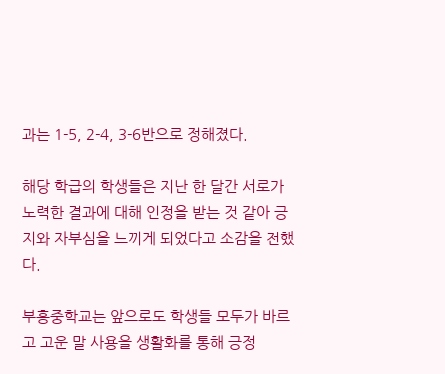과는 1-5, 2-4, 3-6반으로 정해졌다.

해당 학급의 학생들은 지난 한 달간 서로가 노력한 결과에 대해 인정을 받는 것 같아 긍지와 자부심을 느끼게 되었다고 소감을 전했다.

부흥중학교는 앞으로도 학생들 모두가 바르고 고운 말 사용을 생활화를 통해 긍정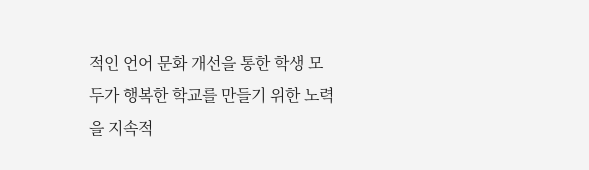적인 언어 문화 개선을 통한 학생 모두가 행복한 학교를 만들기 위한 노력을 지속적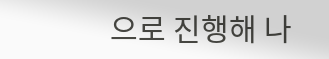으로 진행해 나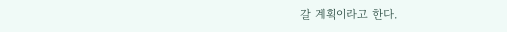갈 계획이라고 한다.